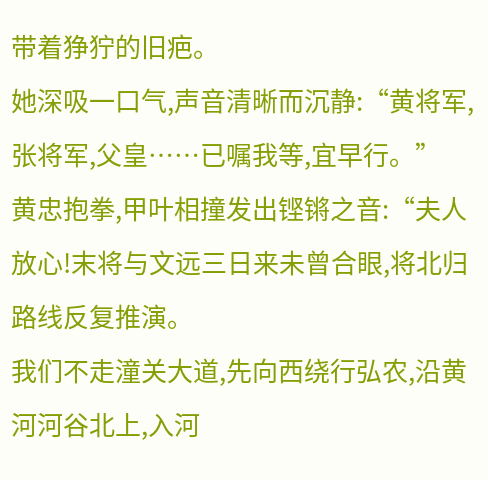带着狰狞的旧疤。
她深吸一口气,声音清晰而沉静:“黄将军,张将军,父皇……已嘱我等,宜早行。”
黄忠抱拳,甲叶相撞发出铿锵之音:“夫人放心!末将与文远三日来未曾合眼,将北归路线反复推演。
我们不走潼关大道,先向西绕行弘农,沿黄河河谷北上,入河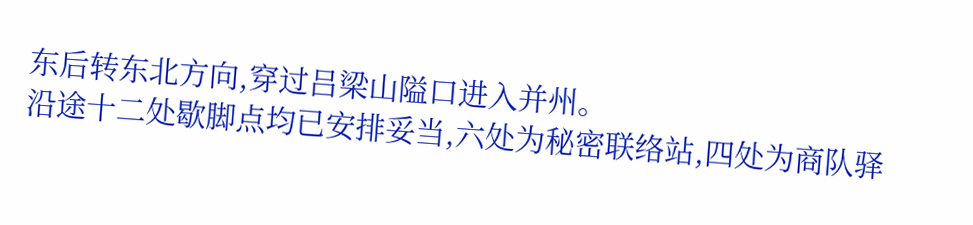东后转东北方向,穿过吕梁山隘口进入并州。
沿途十二处歇脚点均已安排妥当,六处为秘密联络站,四处为商队驿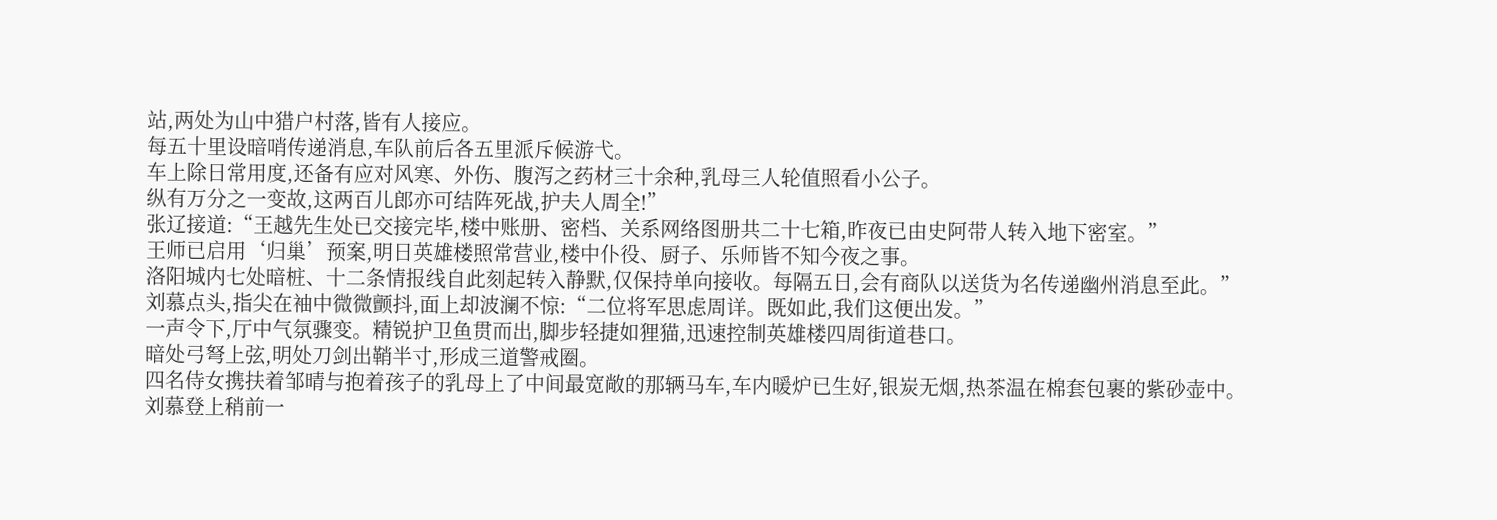站,两处为山中猎户村落,皆有人接应。
每五十里设暗哨传递消息,车队前后各五里派斥候游弋。
车上除日常用度,还备有应对风寒、外伤、腹泻之药材三十余种,乳母三人轮值照看小公子。
纵有万分之一变故,这两百儿郎亦可结阵死战,护夫人周全!”
张辽接道:“王越先生处已交接完毕,楼中账册、密档、关系网络图册共二十七箱,昨夜已由史阿带人转入地下密室。”
王师已启用‘归巢’预案,明日英雄楼照常营业,楼中仆役、厨子、乐师皆不知今夜之事。
洛阳城内七处暗桩、十二条情报线自此刻起转入静默,仅保持单向接收。每隔五日,会有商队以送货为名传递幽州消息至此。”
刘慕点头,指尖在袖中微微颤抖,面上却波澜不惊:“二位将军思虑周详。既如此,我们这便出发。”
一声令下,厅中气氛骤变。精锐护卫鱼贯而出,脚步轻捷如狸猫,迅速控制英雄楼四周街道巷口。
暗处弓弩上弦,明处刀剑出鞘半寸,形成三道警戒圈。
四名侍女携扶着邹晴与抱着孩子的乳母上了中间最宽敞的那辆马车,车内暖炉已生好,银炭无烟,热茶温在棉套包裹的紫砂壶中。
刘慕登上稍前一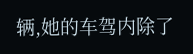辆,她的车驾内除了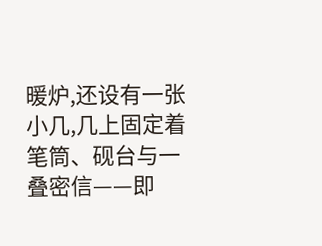暖炉,还设有一张小几,几上固定着笔筒、砚台与一叠密信——即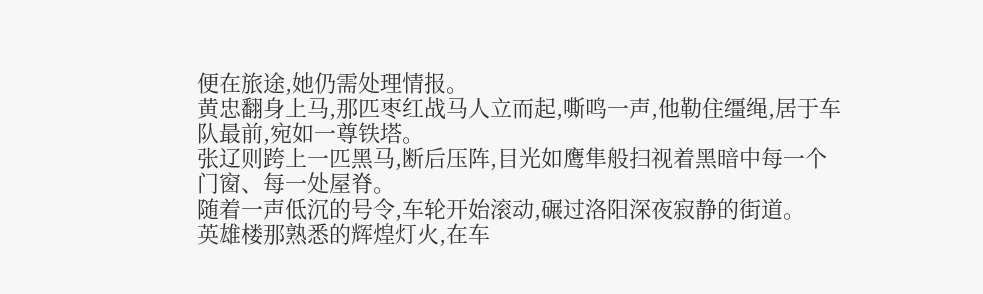便在旅途,她仍需处理情报。
黄忠翻身上马,那匹枣红战马人立而起,嘶鸣一声,他勒住缰绳,居于车队最前,宛如一尊铁塔。
张辽则跨上一匹黑马,断后压阵,目光如鹰隼般扫视着黑暗中每一个门窗、每一处屋脊。
随着一声低沉的号令,车轮开始滚动,碾过洛阳深夜寂静的街道。
英雄楼那熟悉的辉煌灯火,在车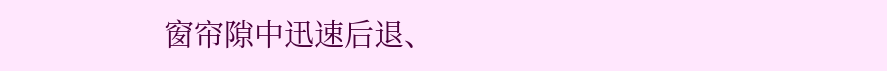窗帘隙中迅速后退、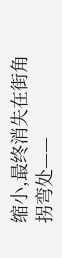缩小,最终消失在街角拐弯处——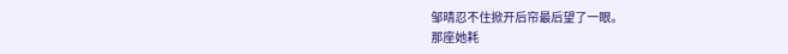邹晴忍不住掀开后帘最后望了一眼。
那座她耗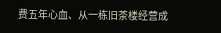费五年心血、从一栋旧茶楼经营成